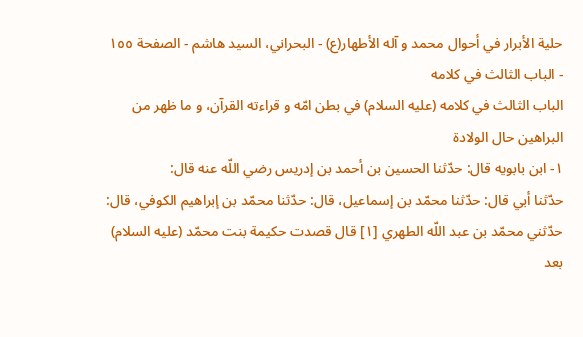حلية الأبرار في أحوال محمد و آله الأطهار(ع) - البحراني، السيد هاشم - الصفحة ١٥٥ - الباب الثالث في كلامه
الباب الثالث في كلامه (عليه السلام) في بطن امّه و قراءته القرآن، و ما ظهر من البراهين حال الولادة
١- ابن بابويه قال: حدّثنا الحسين بن أحمد بن إدريس رضي اللّه عنه قال:
حدّثنا أبي قال: حدّثنا محمّد بن إسماعيل، قال: حدّثنا محمّد بن إبراهيم الكوفي، قال: حدّثني محمّد بن عبد اللّه الطهري [١] قال قصدت حكيمة بنت محمّد (عليه السلام) بعد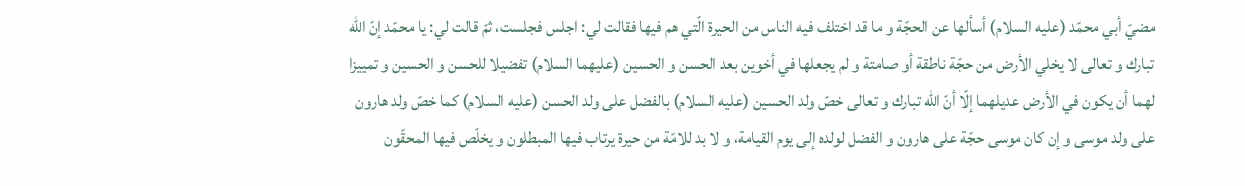مضيّ أبي محمّد (عليه السلام) أسألها عن الحجّة و ما قد اختلف فيه الناس من الحيرة الّتي هم فيها فقالت لي: اجلس فجلست، ثمّ قالت لي: يا محمّد إنّ اللّه تبارك و تعالى لا يخلي الأرض من حجّة ناطقة أو صامتة و لم يجعلها في أخوين بعد الحسن و الحسين (عليهما السلام) تفضيلا للحسن و الحسين و تمييزا لهما أن يكون في الأرض عديلهما إلّا أنّ اللّه تبارك و تعالى خصّ ولد الحسين (عليه السلام) بالفضل على ولد الحسن (عليه السلام) كما خصّ ولد هارون على ولد موسى و إن كان موسى حجّة على هارون و الفضل لولده إلى يوم القيامة، و لا بد للامّة من حيرة يرتاب فيها المبطلون و يخلّص فيها المحقّون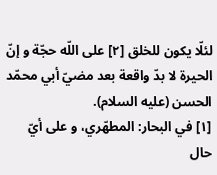لئلّا يكون للخلق [٢] على اللّه حجّة و إنّ الحيرة لا بدّ واقعة بعد مضيّ أبي محمّد الحسن (عليه السلام).
[١] في البحار: المطهّري، و على أيّ حال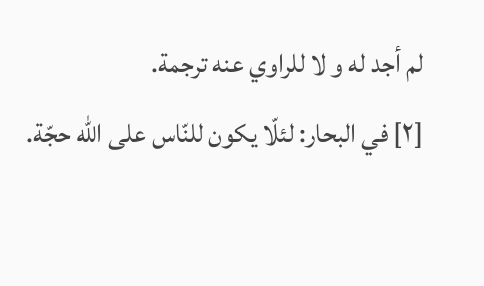لم أجد له و لا للراوي عنه ترجمة.
[٢] في البحار: لئلّا يكون للنّاس على اللّه حجّة.